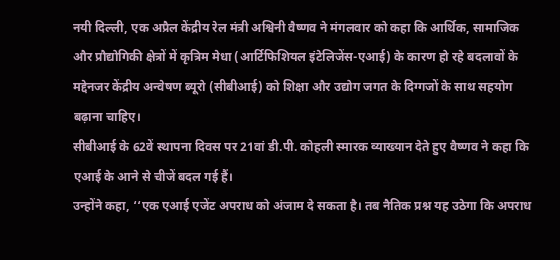नयी दिल्ली, एक अप्रैल केंद्रीय रेल मंत्री अश्विनी वैष्णव ने मंगलवार को कहा कि आर्थिक, सामाजिक और प्रौद्योगिकी क्षेत्रों में कृत्रिम मेधा (आर्टिफिशियल इंटेलिजेंस-एआई) के कारण हो रहे बदलावों के मद्देनजर केंद्रीय अन्वेषण ब्यूरो (सीबीआई) को शिक्षा और उद्योग जगत के दिग्गजों के साथ सहयोग बढ़ाना चाहिए।
सीबीआई के 62वें स्थापना दिवस पर 21वां डी.पी. कोहली स्मारक व्याख्यान देते हुए वैष्णव ने कहा कि एआई के आने से चीजें बदल गई हैं।
उन्होंने कहा, ‘‘एक एआई एजेंट अपराध को अंजाम दे सकता है। तब नैतिक प्रश्न यह उठेगा कि अपराध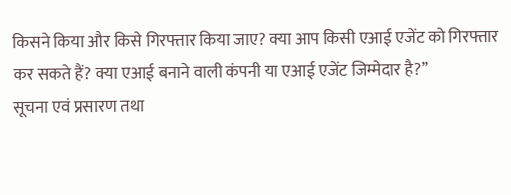किसने किया और किसे गिरफ्तार किया जाए? क्या आप किसी एआई एजेंट को गिरफ्तार कर सकते हैं? क्या एआई बनाने वाली कंपनी या एआई एजेंट जिम्मेदार है?’’
सूचना एवं प्रसारण तथा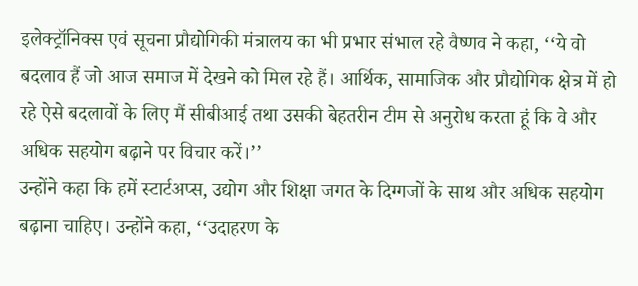इलेक्ट्रॉनिक्स एवं सूचना प्रौद्योगिकी मंत्रालय का भी प्रभार संभाल रहे वैष्णव ने कहा, ‘‘ये वो बदलाव हैं जो आज समाज में देखने को मिल रहे हैं। आर्थिक, सामाजिक और प्रौद्योगिक क्षेत्र में हो रहे ऐसे बदलावों के लिए मैं सीबीआई तथा उसकी बेहतरीन टीम से अनुरोध करता हूं कि वे और अधिक सहयोग बढ़ाने पर विचार करें।’’
उन्होंने कहा कि हमें स्टार्टअप्स, उद्योग और शिक्षा जगत के दिग्गजों के साथ और अधिक सहयोग बढ़ाना चाहिए। उन्होंने कहा, ‘‘उदाहरण के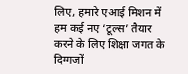लिए, हमारे एआई मिशन में हम कई नए ‘टूल्स’ तैयार करने के लिए शिक्षा जगत के दिग्गजों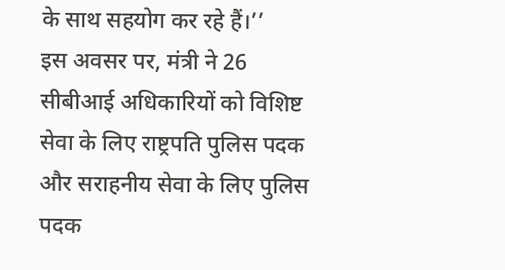के साथ सहयोग कर रहे हैं।’’
इस अवसर पर, मंत्री ने 26 सीबीआई अधिकारियों को विशिष्ट सेवा के लिए राष्ट्रपति पुलिस पदक और सराहनीय सेवा के लिए पुलिस पदक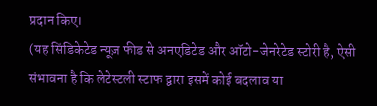प्रदान किए।
(यह सिंडिकेटेड न्यूज़ फीड से अनएडिटेड और ऑटो-जेनरेटेड स्टोरी है, ऐसी संभावना है कि लेटेस्टली स्टाफ द्वारा इसमें कोई बदलाव या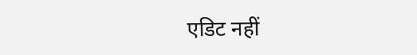एडिट नहीं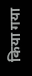किया गया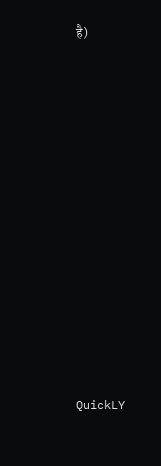है)













QuickLY